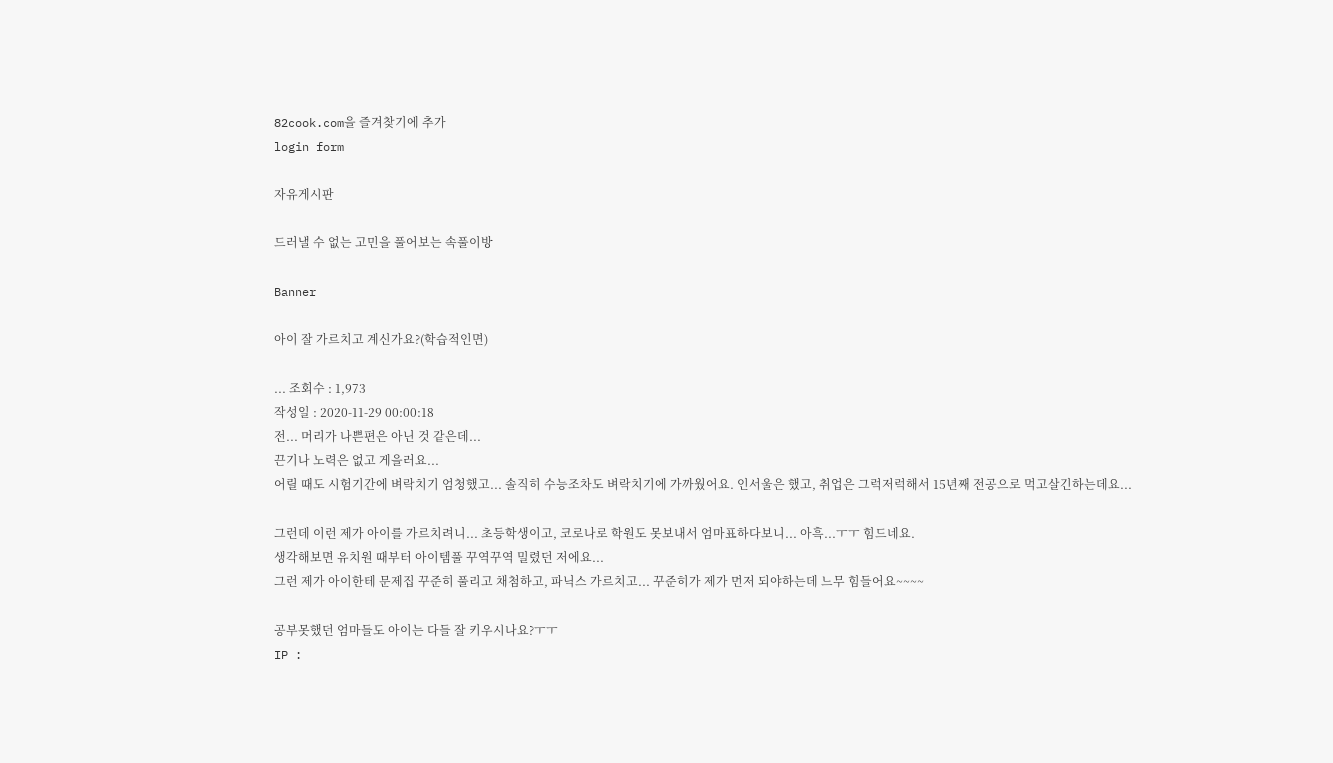82cook.com을 즐겨찾기에 추가
login form

자유게시판

드러낼 수 없는 고민을 풀어보는 속풀이방

Banner

아이 잘 가르치고 계신가요?(학습적인면)

... 조회수 : 1,973
작성일 : 2020-11-29 00:00:18
전... 머리가 나쁜편은 아닌 것 같은데...
끈기나 노력은 없고 게을러요...
어릴 때도 시험기간에 벼락치기 엄청했고... 솔직히 수능조차도 벼락치기에 가까웠어요. 인서울은 했고, 취업은 그럭저럭해서 15년째 전공으로 먹고살긴하는데요...

그런데 이런 제가 아이를 가르치려니... 초등학생이고, 코로나로 학원도 못보내서 엄마표하다보니... 아흑...ㅜㅜ 힘드네요.
생각해보면 유치원 때부터 아이템풀 꾸역꾸역 밀렸던 저에요...
그런 제가 아이한테 문제집 꾸준히 풀리고 채첨하고, 파닉스 가르치고... 꾸준히가 제가 먼저 되야하는데 느무 힘들어요~~~~

공부못했던 엄마들도 아이는 다들 잘 키우시나요?ㅜㅜ
IP :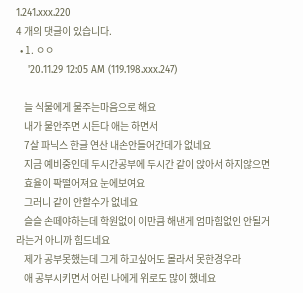1.241.xxx.220
4 개의 댓글이 있습니다.
  • 1. ㅇㅇ
    '20.11.29 12:05 AM (119.198.xxx.247)

    늘 식물에게 물주는마음으로 해요
    내가 물안주면 시든다 애는 하면서
    7살 파닉스 한글 연산 내손안들어간데가 없네요
    지금 예비중인데 두시간공부에 두시간 같이 앉아서 하지않으면
    효율이 팍떨어져요 눈에보여요
    그러니 같이 안할수가 없네요
    슬슬 손떼야하는데 학원없이 이만큼 해낸게 엄마힘없인 안될거라는거 아니까 힘드네요
    제가 공부못했는데 그게 하고싶어도 몰라서 못한경우라
    애 공부시키면서 어린 나에게 위로도 많이 했네요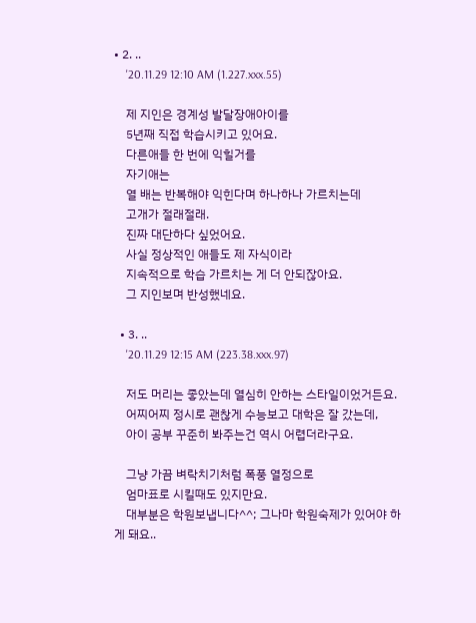• 2. ..
    '20.11.29 12:10 AM (1.227.xxx.55)

    제 지인은 경계성 발달장애아이를
    5년째 직접 학습시키고 있어요.
    다른애들 한 번에 익힐거를
    자기애는
    열 배는 반복해야 익힌다며 하나하나 가르치는데
    고개가 절래절래.
    진짜 대단하다 싶었어요.
    사실 정상적인 애들도 제 자식이라
    지속적으로 학습 가르치는 게 더 안되잖아요.
    그 지인보며 반성했네요.

  • 3. ..
    '20.11.29 12:15 AM (223.38.xxx.97)

    저도 머리는 좋았는데 열심히 안하는 스타일이었거든요.
    어찌어찌 정시로 괜찮게 수능보고 대학은 잘 갔는데,
    아이 공부 꾸준히 봐주는건 역시 어렵더라구요.

    그냥 가끔 벼락치기처럼 폭풍 열정으로
    엄마표로 시킬때도 있지만요.
    대부분은 학원보냅니다^^; 그나마 학원숙제가 있어야 하게 돼요..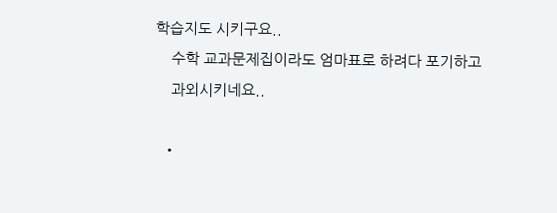학습지도 시키구요..
    수학 교과문제집이라도 엄마표로 하려다 포기하고
    과외시키네요..

  •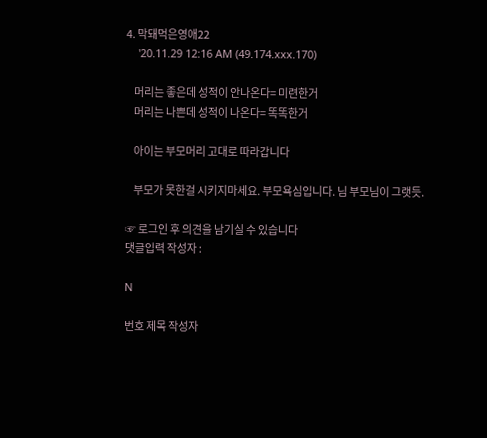4. 막돼먹은영애22
    '20.11.29 12:16 AM (49.174.xxx.170)

    머리는 좋은데 성적이 안나온다= 미련한거
    머리는 나쁜데 성적이 나온다= 똑똑한거

    아이는 부모머리 고대로 따라갑니다

    부모가 못한걸 시키지마세요. 부모욕심입니다. 님 부모님이 그랫듯.

☞ 로그인 후 의견을 남기실 수 있습니다
댓글입력 작성자 :

N

번호 제목 작성자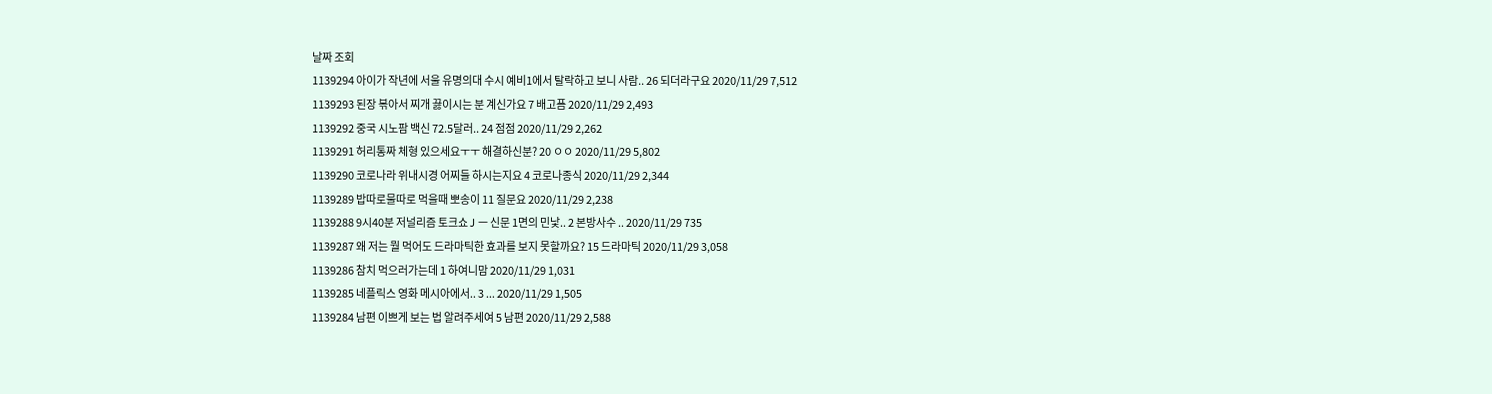날짜 조회
1139294 아이가 작년에 서울 유명의대 수시 예비1에서 탈락하고 보니 사람.. 26 되더라구요 2020/11/29 7,512
1139293 된장 볶아서 찌개 끓이시는 분 계신가요 7 배고픔 2020/11/29 2,493
1139292 중국 시노팜 백신 72.5달러.. 24 점점 2020/11/29 2,262
1139291 허리통짜 체형 있으세요ㅜㅜ 해결하신분? 20 ㅇㅇ 2020/11/29 5,802
1139290 코로나라 위내시경 어찌들 하시는지요 4 코로나종식 2020/11/29 2,344
1139289 밥따로물따로 먹을때 뽀송이 11 질문요 2020/11/29 2,238
1139288 9시40분 저널리즘 토크쇼 J ㅡ 신문 1면의 민낯.. 2 본방사수 .. 2020/11/29 735
1139287 왜 저는 뭘 먹어도 드라마틱한 효과를 보지 못할까요? 15 드라마틱 2020/11/29 3,058
1139286 참치 먹으러가는데 1 하여니맘 2020/11/29 1,031
1139285 네플릭스 영화 메시아에서.. 3 ... 2020/11/29 1,505
1139284 남편 이쁘게 보는 법 알려주세여 5 남편 2020/11/29 2,588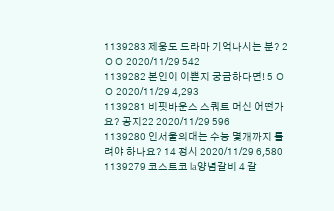1139283 제웅도 드라마 기억나시는 분? 2 ㅇㅇ 2020/11/29 542
1139282 본인이 이쁜지 궁금하다면! 5 ㅇㅇ 2020/11/29 4,293
1139281 비핏바운스 스쿼트 머신 어떤가요? 공지22 2020/11/29 596
1139280 인서울의대는 수능 몇개까지 틀려야 하나요? 14 정시 2020/11/29 6,580
1139279 코스트코 la양념갈비 4 갈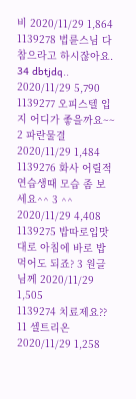비 2020/11/29 1,864
1139278 법륜스님 다 참으라고 하시잖아요. 34 dbtjdq.. 2020/11/29 5,790
1139277 오피스텔 입지 어디가 좋을까요~~ 2 파란물결 2020/11/29 1,484
1139276 화사 어릴적 연습생때 모습 좀 보세요^^ 3 ^^ 2020/11/29 4,408
1139275 밥따로입맛대로 아침에 바로 밥먹어도 되죠? 3 원글님께 2020/11/29 1,505
1139274 치료제요?? 11 셀트리온 2020/11/29 1,258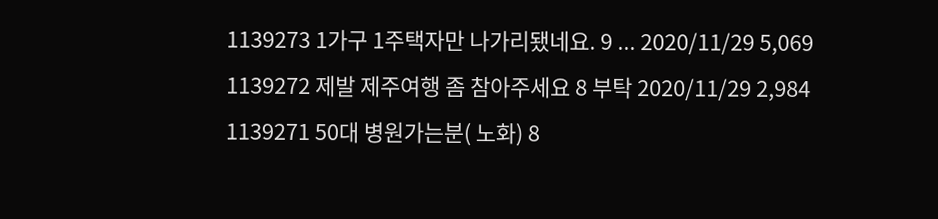1139273 1가구 1주택자만 나가리됐네요. 9 ... 2020/11/29 5,069
1139272 제발 제주여행 좀 참아주세요 8 부탁 2020/11/29 2,984
1139271 50대 병원가는분( 노화) 8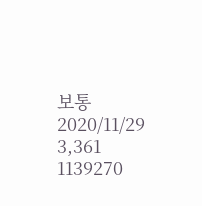보통 2020/11/29 3,361
1139270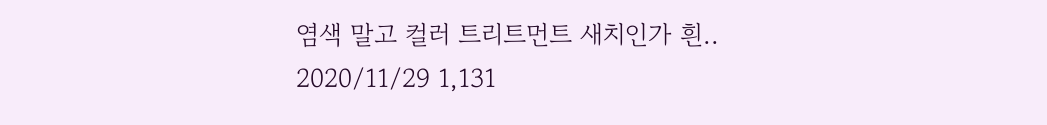염색 말고 컬러 트리트먼트 새치인가 흰.. 2020/11/29 1,131